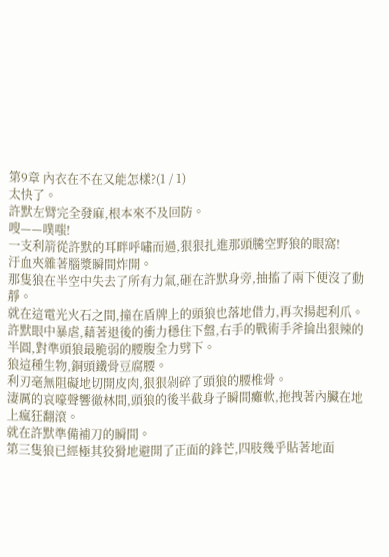第9章 內衣在不在又能怎樣?(1 / 1)
太快了。
許默左臂完全發麻,根本來不及回防。
嗖——噗嗤!
一支利箭從許默的耳畔呼嘯而過,狠狠扎進那頭騰空野狼的眼窩!
汙血夾雜著腦漿瞬間炸開。
那隻狼在半空中失去了所有力氣,砸在許默身旁,抽搐了兩下便沒了動靜。
就在這電光火石之間,撞在盾牌上的頭狼也落地借力,再次揚起利爪。
許默眼中暴虐,藉著退後的衝力穩住下盤,右手的戰術手斧掄出狠辣的半圓,對準頭狼最脆弱的腰腹全力劈下。
狼這種生物,銅頭鐵骨豆腐腰。
利刃毫無阻礙地切開皮肉,狠狠剁碎了頭狼的腰椎骨。
淒厲的哀嚎聲響徹林間,頭狼的後半截身子瞬間癱軟,拖拽著內臟在地上瘋狂翻滾。
就在許默準備補刀的瞬間。
第三隻狼已經極其狡猾地避開了正面的鋒芒,四肢幾乎貼著地面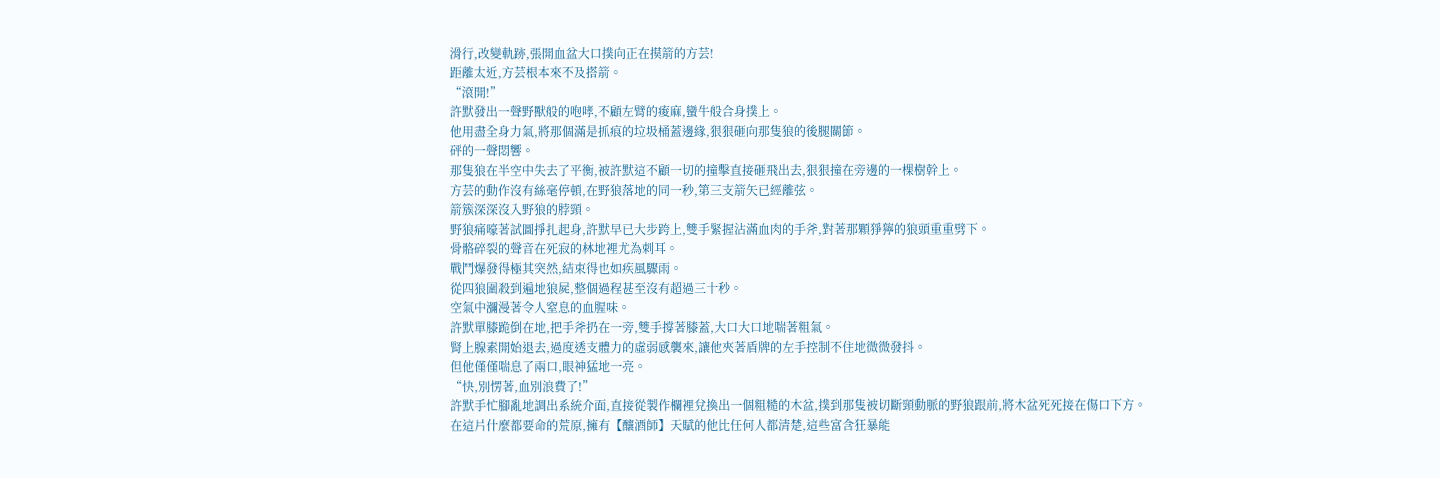滑行,改變軌跡,張開血盆大口撲向正在摸箭的方芸!
距離太近,方芸根本來不及搭箭。
“滾開!”
許默發出一聲野獸般的咆哮,不顧左臂的痠麻,蠻牛般合身撲上。
他用盡全身力氣,將那個滿是抓痕的垃圾桶蓋邊緣,狠狠砸向那隻狼的後腿關節。
砰的一聲悶響。
那隻狼在半空中失去了平衡,被許默這不顧一切的撞擊直接砸飛出去,狠狠撞在旁邊的一棵樹幹上。
方芸的動作沒有絲毫停頓,在野狼落地的同一秒,第三支箭矢已經離弦。
箭簇深深沒入野狼的脖頸。
野狼痛嚎著試圖掙扎起身,許默早已大步跨上,雙手緊握沾滿血肉的手斧,對著那顆猙獰的狼頭重重劈下。
骨骼碎裂的聲音在死寂的林地裡尤為刺耳。
戰鬥爆發得極其突然,結束得也如疾風驟雨。
從四狼圍殺到遍地狼屍,整個過程甚至沒有超過三十秒。
空氣中瀰漫著令人窒息的血腥味。
許默單膝跪倒在地,把手斧扔在一旁,雙手撐著膝蓋,大口大口地喘著粗氣。
腎上腺素開始退去,過度透支體力的虛弱感襲來,讓他夾著盾牌的左手控制不住地微微發抖。
但他僅僅喘息了兩口,眼神猛地一亮。
“快,別愣著,血別浪費了!”
許默手忙腳亂地調出系統介面,直接從製作欄裡兌換出一個粗糙的木盆,撲到那隻被切斷頸動脈的野狼跟前,將木盆死死接在傷口下方。
在這片什麼都要命的荒原,擁有【釀酒師】天賦的他比任何人都清楚,這些富含狂暴能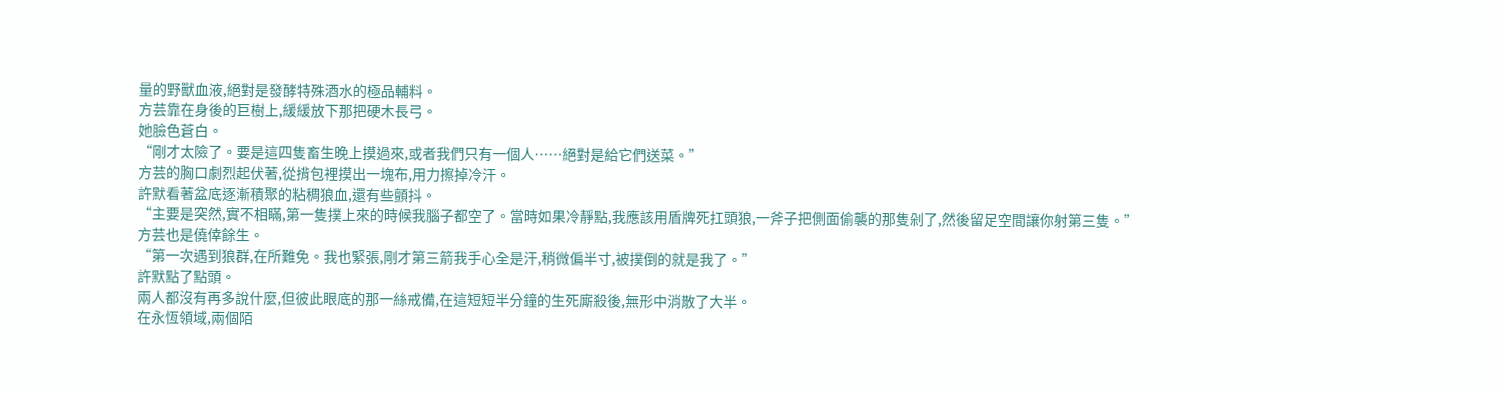量的野獸血液,絕對是發酵特殊酒水的極品輔料。
方芸靠在身後的巨樹上,緩緩放下那把硬木長弓。
她臉色蒼白。
“剛才太險了。要是這四隻畜生晚上摸過來,或者我們只有一個人……絕對是給它們送菜。”
方芸的胸口劇烈起伏著,從揹包裡摸出一塊布,用力擦掉冷汗。
許默看著盆底逐漸積聚的粘稠狼血,還有些顫抖。
“主要是突然,實不相瞞,第一隻撲上來的時候我腦子都空了。當時如果冷靜點,我應該用盾牌死扛頭狼,一斧子把側面偷襲的那隻剁了,然後留足空間讓你射第三隻。”
方芸也是僥倖餘生。
“第一次遇到狼群,在所難免。我也緊張,剛才第三箭我手心全是汗,稍微偏半寸,被撲倒的就是我了。”
許默點了點頭。
兩人都沒有再多說什麼,但彼此眼底的那一絲戒備,在這短短半分鐘的生死廝殺後,無形中消散了大半。
在永恆領域,兩個陌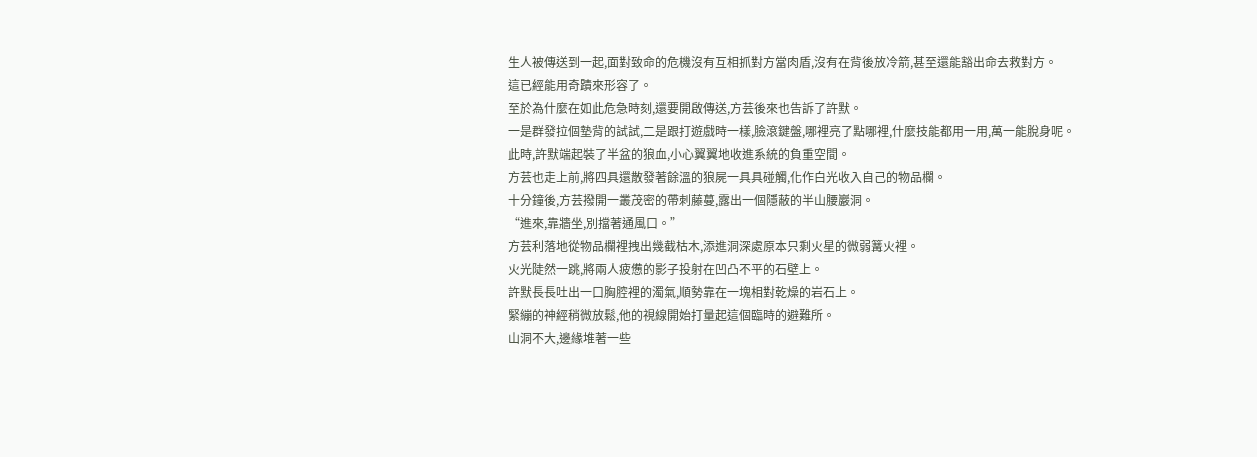生人被傳送到一起,面對致命的危機沒有互相抓對方當肉盾,沒有在背後放冷箭,甚至還能豁出命去救對方。
這已經能用奇蹟來形容了。
至於為什麼在如此危急時刻,還要開啟傳送,方芸後來也告訴了許默。
一是群發拉個墊背的試試,二是跟打遊戲時一樣,臉滾鍵盤,哪裡亮了點哪裡,什麼技能都用一用,萬一能脫身呢。
此時,許默端起裝了半盆的狼血,小心翼翼地收進系統的負重空間。
方芸也走上前,將四具還散發著餘溫的狼屍一具具碰觸,化作白光收入自己的物品欄。
十分鐘後,方芸撥開一叢茂密的帶刺藤蔓,露出一個隱蔽的半山腰巖洞。
“進來,靠牆坐,別擋著通風口。”
方芸利落地從物品欄裡拽出幾截枯木,添進洞深處原本只剩火星的微弱篝火裡。
火光陡然一跳,將兩人疲憊的影子投射在凹凸不平的石壁上。
許默長長吐出一口胸腔裡的濁氣,順勢靠在一塊相對乾燥的岩石上。
緊繃的神經稍微放鬆,他的視線開始打量起這個臨時的避難所。
山洞不大,邊緣堆著一些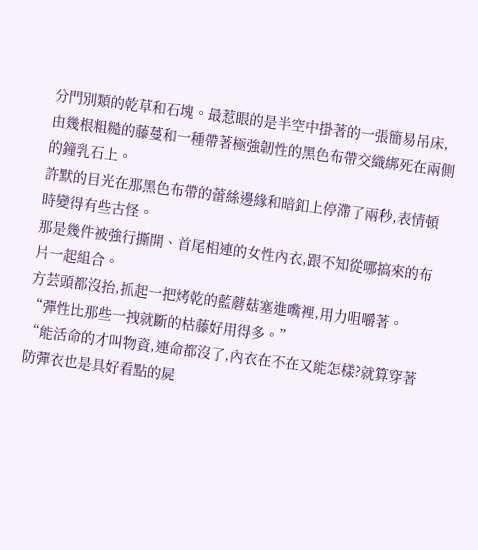分門別類的乾草和石塊。最惹眼的是半空中掛著的一張簡易吊床,由幾根粗糙的藤蔓和一種帶著極強韌性的黑色布帶交織綁死在兩側的鐘乳石上。
許默的目光在那黑色布帶的蕾絲邊緣和暗釦上停滯了兩秒,表情頓時變得有些古怪。
那是幾件被強行撕開、首尾相連的女性內衣,跟不知從哪搞來的布片一起組合。
方芸頭都沒抬,抓起一把烤乾的藍蘑菇塞進嘴裡,用力咀嚼著。
“彈性比那些一拽就斷的枯藤好用得多。”
“能活命的才叫物資,連命都沒了,內衣在不在又能怎樣?就算穿著防彈衣也是具好看點的屍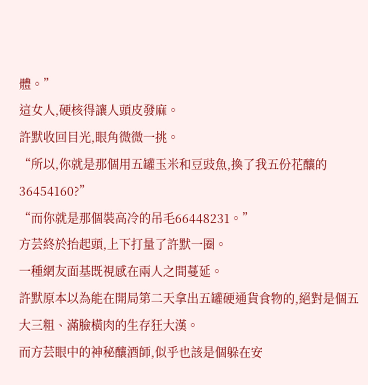體。”
這女人,硬核得讓人頭皮發麻。
許默收回目光,眼角微微一挑。
“所以,你就是那個用五罐玉米和豆豉魚,換了我五份花釀的36454160?”
“而你就是那個裝高冷的吊毛66448231。”
方芸終於抬起頭,上下打量了許默一圈。
一種網友面基既視感在兩人之間蔓延。
許默原本以為能在開局第二天拿出五罐硬通貨食物的,絕對是個五大三粗、滿臉橫肉的生存狂大漢。
而方芸眼中的神秘釀酒師,似乎也該是個躲在安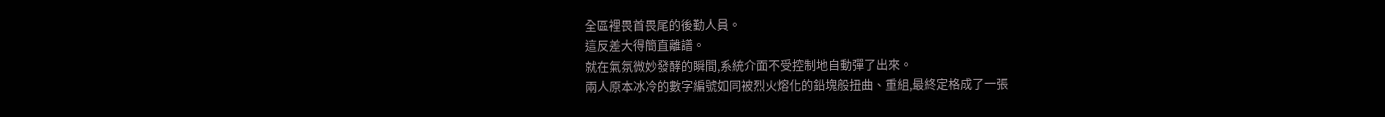全區裡畏首畏尾的後勤人員。
這反差大得簡直離譜。
就在氣氛微妙發酵的瞬間,系統介面不受控制地自動彈了出來。
兩人原本冰冷的數字編號如同被烈火熔化的鉛塊般扭曲、重組,最終定格成了一張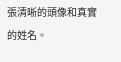張清晰的頭像和真實的姓名。